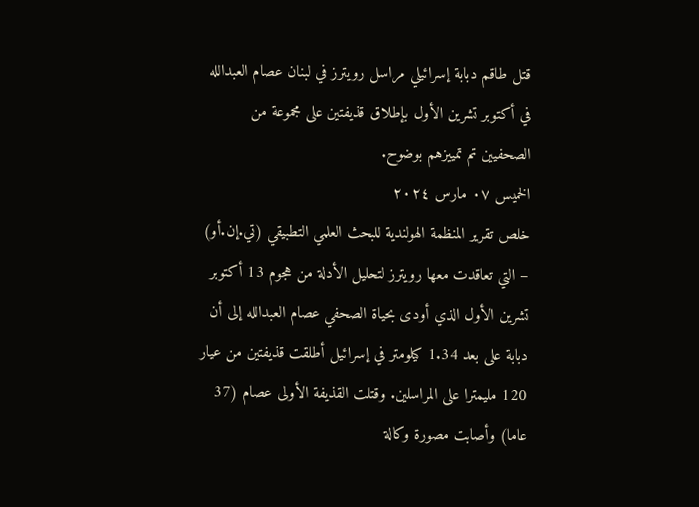قتل طاقم دبابة إسرائيلي مراسل رويترز في لبنان عصام العبدالله في أكتوبر تشرين الأول بإطلاق قذيفتين على مجموعة من الصحفيين تم تمييزهم بوضوح.
الخميس ٠٧ مارس ٢٠٢٤
خلص تقرير المنظمة الهولندية للبحث العلمي التطبيقي (تي.إن.أو) – التي تعاقدت معها رويترز لتحليل الأدلة من هجوم 13 أكتوبر تشرين الأول الذي أودى بحياة الصحفي عصام العبدالله إلى أن دبابة على بعد 1.34 كيلومتر في إسرائيل أطلقت قذيفتين من عيار 120 مليمترا على المراسلين. وقتلت القذيفة الأولى عصام (37 عاما) وأصابت مصورة وكالة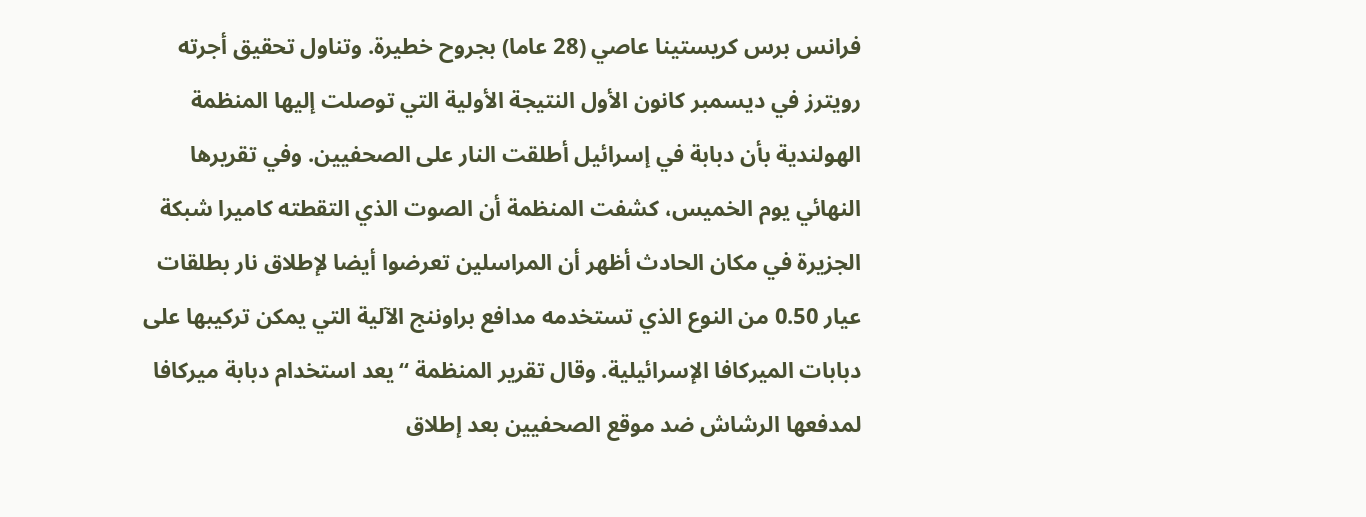فرانس برس كريستينا عاصي (28 عاما) بجروح خطيرة. وتناول تحقيق أجرته رويترز في ديسمبر كانون الأول النتيجة الأولية التي توصلت إليها المنظمة الهولندية بأن دبابة في إسرائيل أطلقت النار على الصحفيين. وفي تقريرها النهائي يوم الخميس، كشفت المنظمة أن الصوت الذي التقطته كاميرا شبكة الجزيرة في مكان الحادث أظهر أن المراسلين تعرضوا أيضا لإطلاق نار بطلقات عيار 0.50 من النوع الذي تستخدمه مدافع براوننج الآلية التي يمكن تركيبها على دبابات الميركافا الإسرائيلية. وقال تقرير المنظمة “يعد استخدام دبابة ميركافا لمدفعها الرشاش ضد موقع الصحفيين بعد إطلاق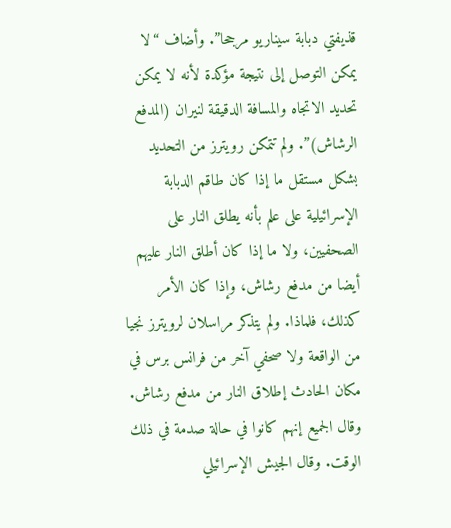قذيفتي دبابة سيناريو مرجحا”. وأضاف “لا يمكن التوصل إلى نتيجة مؤكدة لأنه لا يمكن تحديد الاتجاه والمسافة الدقيقة لنيران (المدفع الرشاش)”. ولم تتمكن رويترز من التحديد بشكل مستقل ما إذا كان طاقم الدبابة الإسرائيلية على علم بأنه يطلق النار على الصحفيين، ولا ما إذا كان أطلق النار عليهم أيضا من مدفع رشاش، وإذا كان الأمر كذلك، فلماذا. ولم يتذكر مراسلان لرويترز نجيا من الواقعة ولا صحفي آخر من فرانس برس في مكان الحادث إطلاق النار من مدفع رشاش. وقال الجميع إنهم كانوا في حالة صدمة في ذلك الوقت. وقال الجيش الإسرائيلي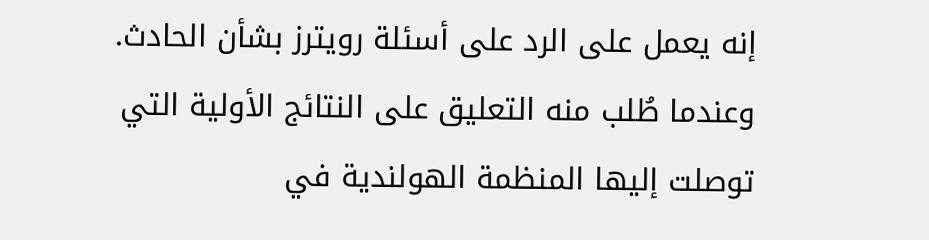إنه يعمل على الرد على أسئلة رويترز بشأن الحادث. وعندما طُلب منه التعليق على النتائج الأولية التي توصلت إليها المنظمة الهولندية في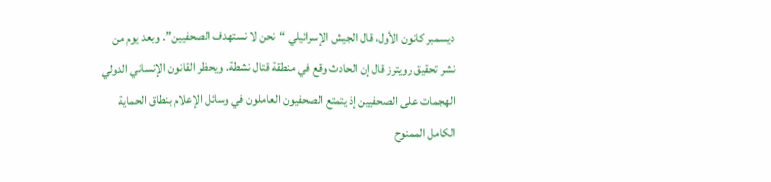ديسمبر كانون الأول، قال الجيش الإسرائيلي “نحن لا نستهدف الصحفيين”. وبعد يوم من نشر تحقيق رويترز قال إن الحادث وقع في منطقة قتال نشطة. ويحظر القانون الإنساني الدولي الهجمات على الصحفيين إذ يتمتع الصحفيون العاملون في وسائل الإعلام بنطاق الحماية الكامل الممنوح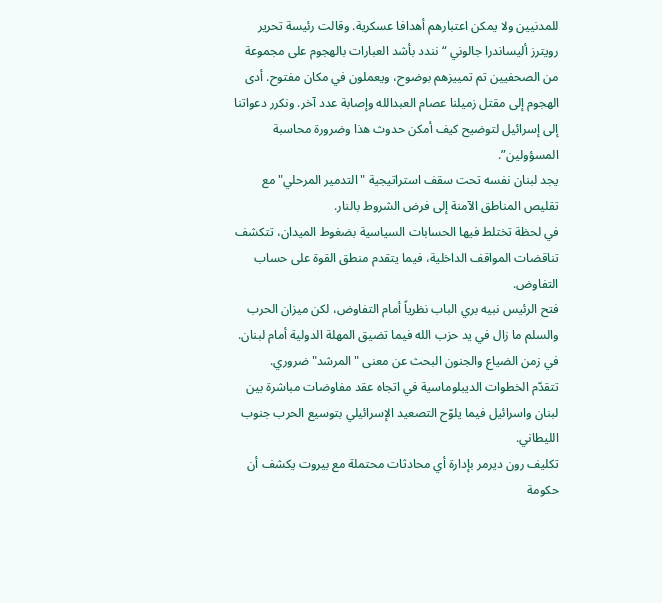للمدنيين ولا يمكن اعتبارهم أهدافا عسكرية. وقالت رئيسة تحرير رويترز أليساندرا جالوني “نندد بأشد العبارات بالهجوم على مجموعة من الصحفيين تم تمييزهم بوضوح، ويعملون في مكان مفتوح. أدى الهجوم إلى مقتل زميلنا عصام العبدالله وإصابة عدد آخر. ونكرر دعواتنا إلى إسرائيل لتوضيح كيف أمكن حدوث هذا وضرورة محاسبة المسؤولين”.
يجد لبنان نفسه تحت سقف استراتيجية "التدمير المرحلي" مع تقليص المناطق الآمنة إلى فرض الشروط بالنار.
في لحظة تختلط فيها الحسابات السياسية بضغوط الميدان، تتكشف تناقضات المواقف الداخلية، فيما يتقدم منطق القوة على حساب التفاوض.
فتح الرئيس نبيه بري الباب نظرياً أمام التفاوض، لكن ميزان الحرب والسلم ما زال في يد حزب الله فيما تضيق المهلة الدولية أمام لبنان.
في زمن الضياع والجنون البحث عن معنى "المرشد" ضروري.
تتقدّم الخطوات الديبلوماسية في اتجاه عقد مفاوضات مباشرة بين لبنان واسرائيل فيما يلوّح التصعيد الإسرائيلي بتوسيع الحرب جنوب الليطاني.
تكليف رون ديرمر بإدارة أي محادثات محتملة مع بيروت يكشف أن حكومة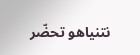نتنياهو تحضّر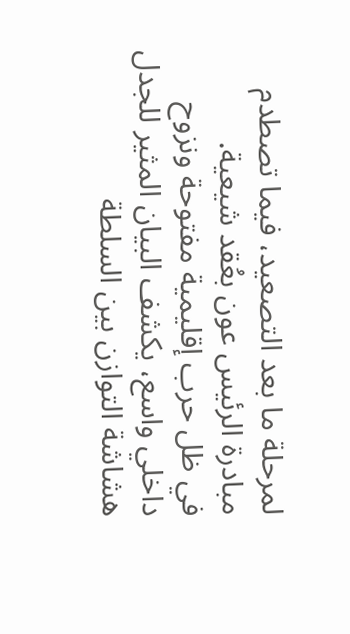لمرحلة ما بعد التصعيد، فيما تصطدم مبادرة الرئيس عون بعُقد شيعية.
في ظل حرب إقليمية مفتوحة ونزوح داخلي واسع، يكشف البيان المثير للجدل هشاشة التوازن بين السلطة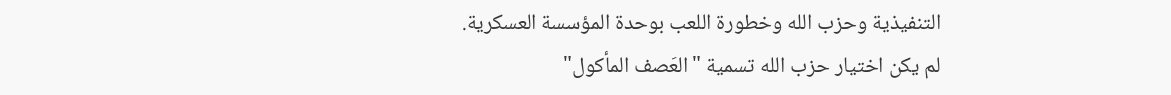التنفيذية وحزب الله وخطورة اللعب بوحدة المؤسسة العسكرية.
لم يكن اختيار حزب الله تسمية "العَصف المأكول"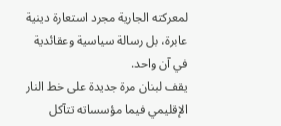لمعركته الجارية مجرد استعارة دينية عابرة، بل رسالة سياسية وعقائدية في آن واحد.
يقف لبنان مرة جديدة على خط النار الإقليمي فيما مؤسساته تتآكل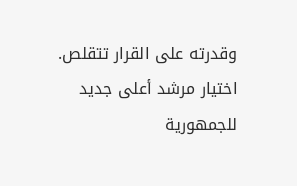وقدرته على القرار تتقلص.
اختيار مرشد أعلى جديد للجمهورية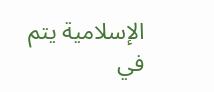الإسلامية يتم في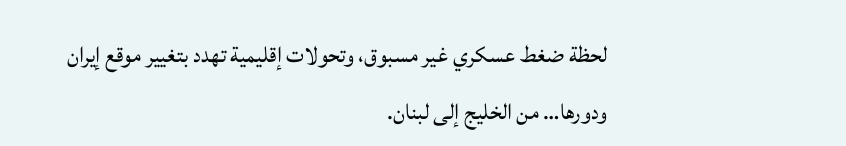لحظة ضغط عسكري غير مسبوق، وتحولات إقليمية تهدد بتغيير موقع إيران ودورها… من الخليج إلى لبنان.